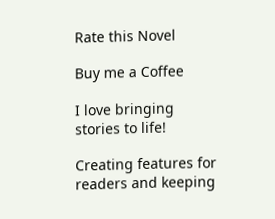Rate this Novel

Buy me a Coffee

I love bringing stories to life!

Creating features for readers and keeping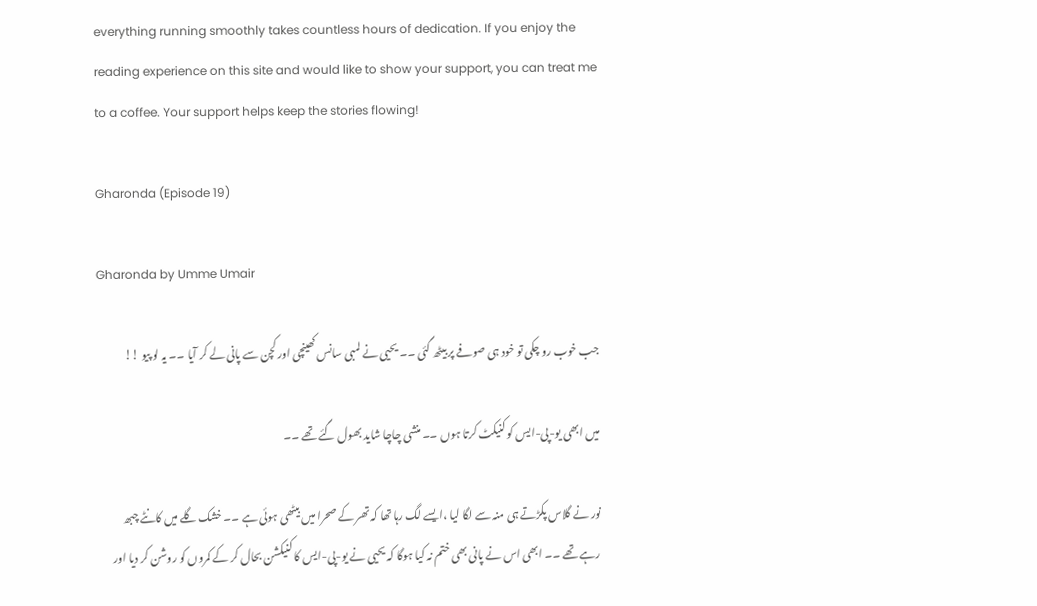everything running smoothly takes countless hours of dedication. If you enjoy the reading experience on this site and would like to show your support, you can treat me to a coffee. Your support helps keep the stories flowing!

Gharonda (Episode 19)

Gharonda by Umme Umair

جب خوب رو چکی تو خود ہی صوفے پر بیٹھ گئی ۔۔ یحیی نے لمبی سانس کھینچی اور کچن سے پانی لے کر آیا ۔۔ یہ لو پیو !!

میں ابھی یو-پی-ایس کو کنیکٹ کرتا ہوں ۔۔ منشی چاچا شاید بھول گئے تھے ۔۔

نور نے گلاس پکڑتے ہی منہ سے لگا لیا ،ایسے لگ رہا تھا کہ تھر کے صحرا میں بیٹھی ہوئی ہے ۔۔ خشک گلے میں کانٹے چبھ رہے تھے ۔۔ ابھی اس نے پانی بھی ختم نہ کیا ہوگا کہ یحیی نے یو-پی-ایس کا کنیکشن بحال کر کے کمروں کو روشن کر دیا اور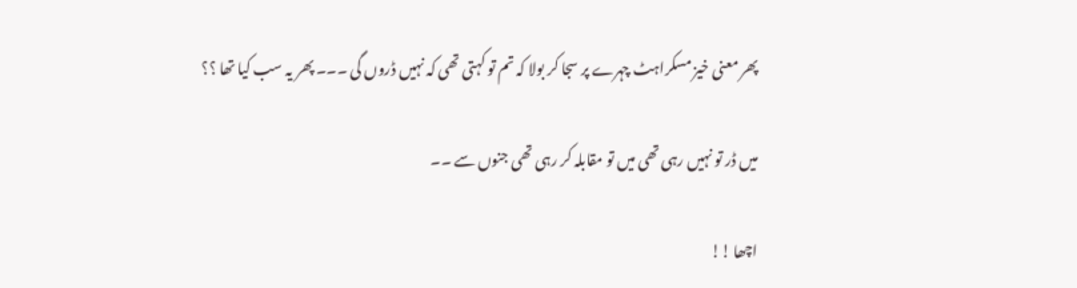پھر معنی خیز مسکراہٹ چہرے پر سجا کر بولا کہ تم تو کہتی تھی کہ نہیں ڈروں گی ۔۔۔ پھر یہ سب کیا تھا ؟؟

میں ڈر تو نہیں رہی تھی میں تو مقابلہ کر رہی تھی جنوں سے ۔۔

اچھا !!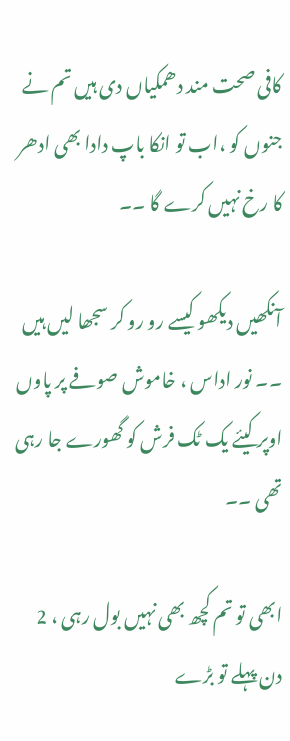کافی صحت مند دھمکیاں دی ہیں تم نے جنوں کو ،اب تو انکا باپ دادا بھی ادھر کا رخ نہیں کرے گا ۔۔

آنکھیں دیکھو کیسے رو رو کر سجھا لیں ہیں ۔۔ نور اداس ، خاموش صوفے پر پاوں اوپر کیئے یک ٹک فرش کو گھورے جا رہی تھی ۔۔

ابھی تو تم کچھ بھی نہیں بول رہی ، 2 دن پہلے تو بڑے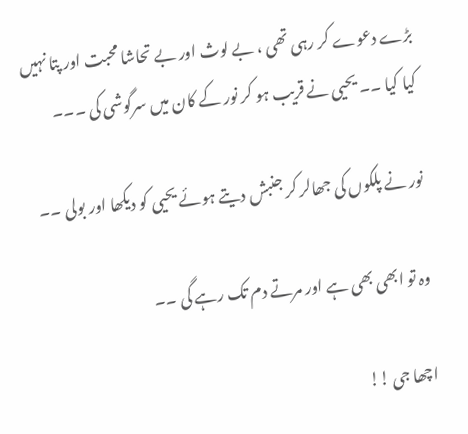بڑے دعوے کر رہی تھی ، بے لوث اور بے تحاشا محبت اور پتا نہیں کیا کیا ۔۔ یحیی نے قریب ہو کر نور کے کان میں سرگوشی کی ۔۔۔

نور نے پلکوں کی جھالر کر جنبش دیتے ہوئے یحیی کو دیکھا اور بولی ۔۔

وہ تو ابھی بھی ہے اور مرتے دم تک رہے گی ۔۔

اچھا جی !!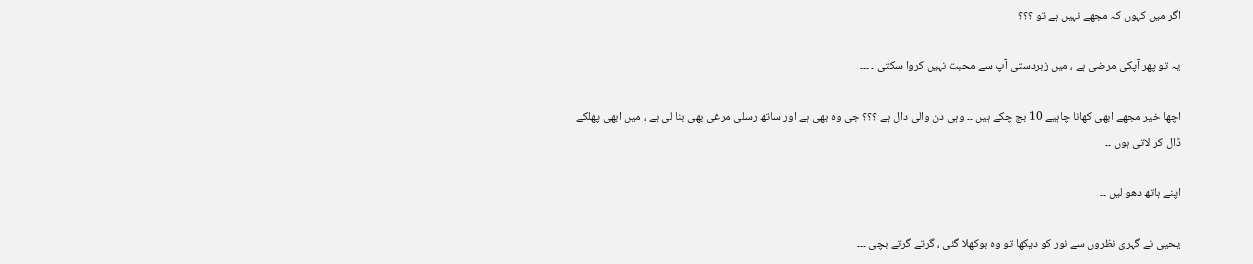اگر میں کہوں کہ مجھے نہیں ہے تو ؟؟؟

یہ تو پھر آپکی مرضی ہے ، میں زبردستی آپ سے محبت نہیں کروا سکتی ۔ ۔۔۔

اچھا خیر مجھے ابھی کھانا چاہیے 10 بج چکے ہیں ۔۔ وہی دن والی دال ہے ؟؟؟ جی وہ بھی ہے اور ساتھ رسلی مرغی بھی بنا لی ہے ، میں ابھی پھلکے ڈال کر لاتی ہوں ۔۔

اپنے ہاتھ دھو لیں ۔۔

یحیی نے گہری نظروں سے نور کو دیکھا تو وہ بوکھلا گئی ، گرتے گرتے بچی ۔۔۔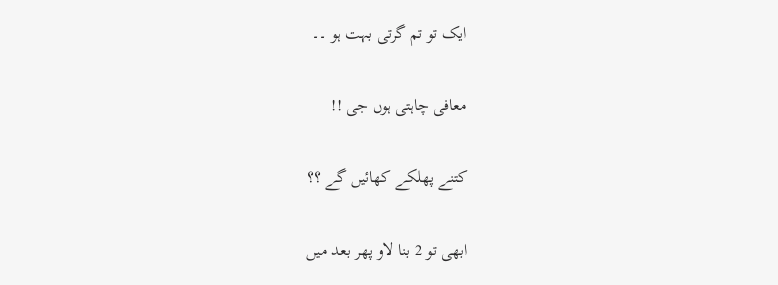ایک تو تم گرتی بہت ہو ۔۔

معافی چاہتی ہوں جی !!

کتنے پھلکے کھائیں گے ؟؟

ابھی تو 2 بنا لاو پھر بعد میں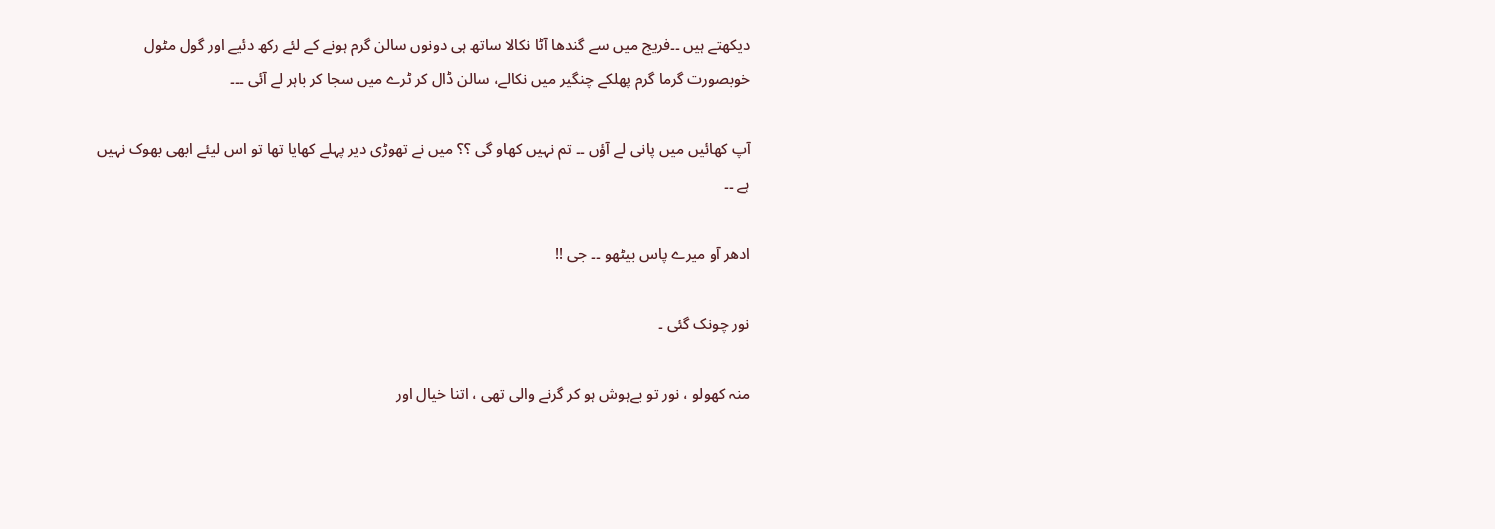دیکھتے ہیں ۔۔فریج میں سے گندھا آٹا نکالا ساتھ ہی دونوں سالن گرم ہونے کے لئے رکھ دئیے اور گول مٹول خوبصورت گرما گرم پھلکے چنگیر میں نکالے، سالن ڈال کر ٹرے میں سجا کر باہر لے آئی ۔۔۔

آپ کھائیں میں پانی لے آؤں ۔۔ تم نہیں کھاو گی ؟؟ میں نے تھوڑی دیر پہلے کھایا تھا تو اس لیئے ابھی بھوک نہیں ہے ۔۔

ادھر آو میرے پاس بیٹھو ۔۔ جی !!

نور چونک گئی ۔

منہ کھولو ، نور تو بےہوش ہو کر گرنے والی تھی ، اتنا خیال اور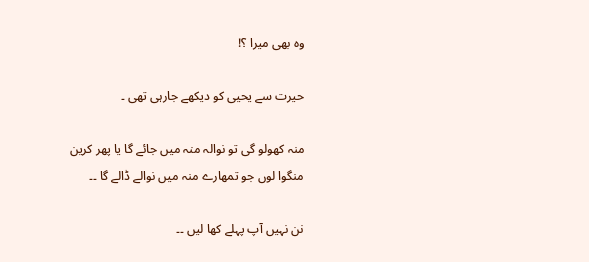وہ بھی میرا ؟!

حیرت سے یحیی کو دیکھے جارہی تھی ۔

منہ کھولو گی تو نوالہ منہ میں جائے گا یا پھر کرین منگوا لوں جو تمھارے منہ میں نوالے ڈالے گا ۔۔

نن نہیں آپ پہلے کھا لیں ۔۔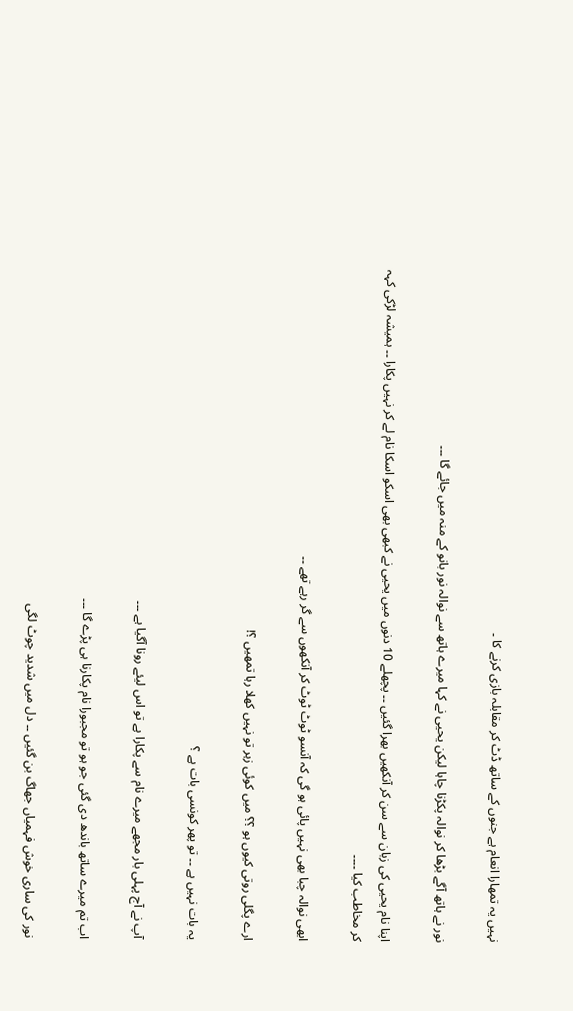نہیں یہ تمھارا انعام ہے جنوں کے ساتھ ڈٹ کر مقابلہ بازی کرنے کا ۔

نور نے ہاتھ آگے بڑھا کر نوالہ پکڑنا چاہا لیکن یحیی نے کہا میرے ہاتھ سے نوالہ نور بانو کے منہ میں جائے گا ۔۔۔

اپنا نام یحیی کی زبان سے سن کر آنکھیں بھرا گئیں ۔۔ پچھلے 10 دنوں میں یحیی نے کبھی بھی اسکو اسکا نام لے کر نہیں پکارا ۔۔ ہمیشہ لڑکی کہہ کر مخاطب کیا ۔۔۔۔

ابھی نوالہ چبا بھی نہیں پائی ہو گی کہ آنسو ٹوٹ ٹوٹ کر آنکھوں سے گر رہے تھے ۔۔

ارے پگلی روتی کیوں ہو ؟؟ میں کوئی زہر تو نہیں کھلا رہا تمھیں ؟!

یہ بات نہیں ہے ۔۔ تو پھر کونسی بات ہے ؟

آپ نے آج پہلی بار مجھے میرے نام سے پکارا ہے تو اس لیئے رونا آگیا ہے ۔۔۔

اب تم میرے ساتھ باندھ دی گئی جو ہو تو مجبورا نام پکارنا ہی پڑے گا ۔۔۔

نور کی ساری خوش فہمیاں جھاگ بن گئیں ۔۔ دل میں شدید چوٹ لگی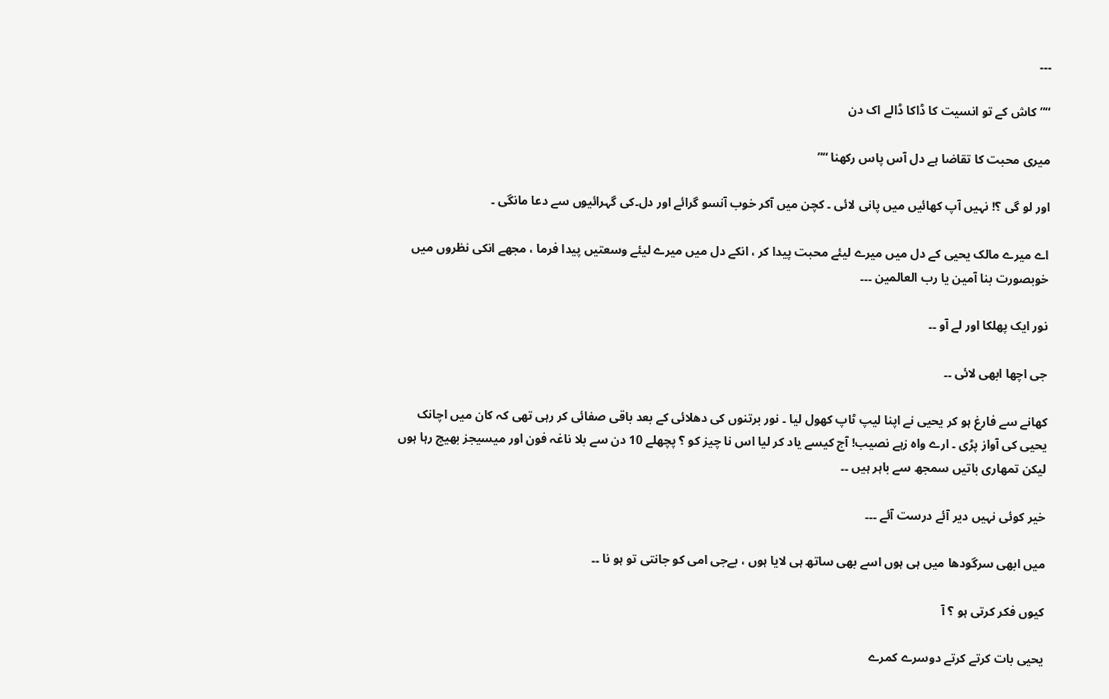۔۔۔

“”کاش کے تو انسیت کا ڈاکا ڈالے اک دن

میری محبت کا تقاضا ہے دل آس پاس رکھنا “”

اور لو گی ؟! نہیں آپ کھائیں میں پانی لائی ۔ کچن میں آکر خوب آنسو گرائے اور دل۔کی گہرائیوں سے دعا مانگی ۔

اے میرے مالک یحیی کے دل میں میرے لیئے محبت پیدا کر ، انکے دل میں میرے لیئے وسعتیں پیدا فرما ، مجھے انکی نظروں میں خوبصورت بنا آمین یا رب العالمین ۔۔۔

نور ایک پھلکا اور لے آو ۔۔

جی اچھا ابھی لائی ۔۔

کھانے سے فارغ ہو کر یحیی نے اپنا لیپ ٹاپ کھول لیا ۔ نور برتنوں کی دھلائی کے بعد باقی صفائی کر رہی تھی کہ کان میں اچانک یحیی کی آواز پڑی ۔ ارے واہ زہے نصیب! آج کیسے یاد کر لیا اس نا چیز کو ؟ پچھلے 10 دن سے بلا ناغہ فون اور میسیجز بھیج رہا ہوں لیکن تمھاری باتیں سمجھ سے باہر ہیں ۔۔

خیر کوئی نہیں دیر آئے درست آئے ۔۔۔

میں ابھی سرگودھا میں ہی ہوں اسے بھی ساتھ ہی لایا ہوں ، بےجی امی کو جانتی تو ہو نا ۔۔

کیوں فکر کرتی ہو ؟ آ

یحیی بات کرتے کرتے دوسرے کمرے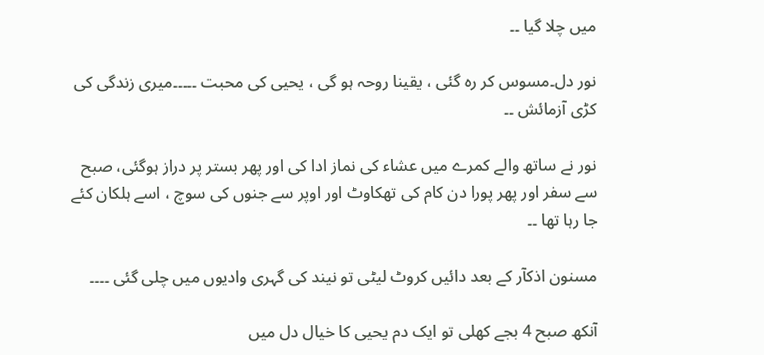میں چلا گیا ۔۔

نور دل۔مسوس کر رہ گئی ، یقینا روحہ ہو گی ، یحیی کی محبت ۔۔۔۔۔میری زندگی کی کڑی آزمائش ۔۔

نور نے ساتھ والے کمرے میں عشاء کی نماز ادا کی اور پھر بستر پر دراز ہوگئی، صبح سے سفر اور پھر پورا دن کام کی تھکاوٹ اور اوپر سے جنوں کی سوچ ، اسے ہلکان کئے جا رہا تھا ۔۔

مسنون اذکآر کے بعد دائیں کروٹ لیٹی تو نیند کی گہری وادیوں میں چلی گئی ۔۔۔۔

آنکھ صبح 4 بجے کھلی تو ایک دم یحیی کا خیال دل میں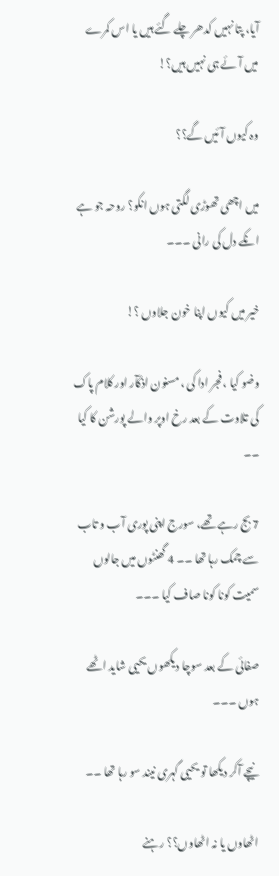آیا، پتا نہیں کدھر چلے گئے ہیں یا اس کمرے میں آئے ہی نہیں ہیں؟!

وہ کیوں آئیں گے؟؟

میں اچھی تھوڑی لگتی ہوں انکو؟ روحہ جو ہے انکے دل کی رانی ۔۔۔

خیر میں کیوں اپنا خون جلاوں ؟!

وضو کیا ، فجر ادا کی ، مسنون اذکآر اور کلام پاک کی تلاوت کے بعد رخ اوپر والے پورشن کا کیا ۔۔

7 بج رہے تھے، سورج اپنی پوری آب و تاب سے چمک رہا تھا ۔۔ 4 گھنٹوں میں جالوں سمیت کونا کونا صاف کیا ۔۔۔

صفائی کے بعد سوچا دیکھوں یحیی شاید اٹھے ہوں ۔۔۔

نیچے آکر دیکھا تو یحیی گہری نیند سو رہا تھا ۔۔

اٹھاوں یا نہ اٹھاوں؟؟ رہنے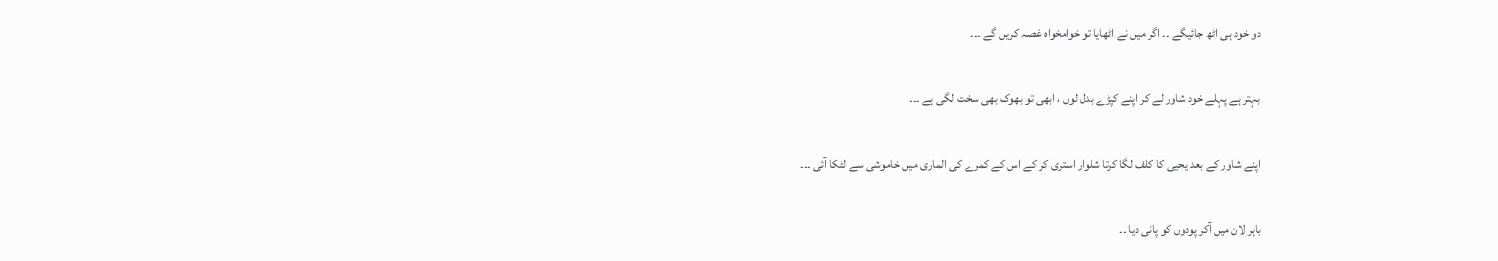دو خود ہی اٹھ جائیگے ۔۔ اگر میں نے اٹھایا تو خوامخواہ غصہ کریں گے ۔۔۔

بہتر ہے پہلے خود شاور لے کر اپنے کپڑے بدل لوں ، ابھی تو بھوک بھی سخت لگی ہے ۔۔۔

اپنے شاور کے بعد یحیی کا کلف لگا کرتا شلوار استری کر کے اس کے کمرے کی الماری میں خاموشی سے لٹکا آئی ۔۔۔

باہر لان میں آکر پودوں کو پانی دیا ۔۔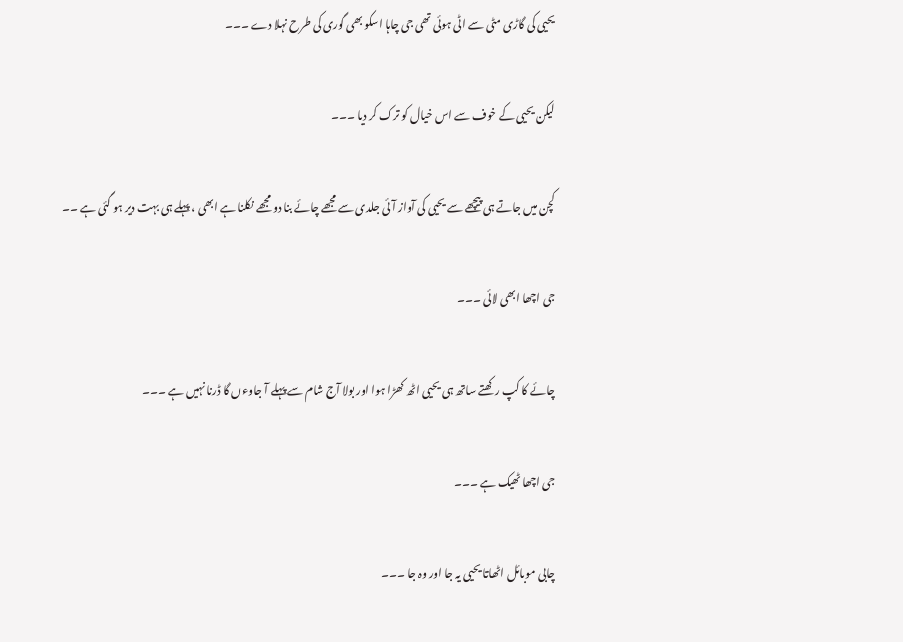یحیی کی گاڑی مٹی سے اٹی ہوئی تھی جی چاہا اسکو بھی گوری کی طرح نہلا دے ۔۔۔

لیکن یحیی کے خوف سے اس خیال کو ترک کر دیا ۔۔۔

کچن میں جاتے ہی پیچھے سے یحیی کی آواز آئی جلدی سے مجھے چائے بنا دو مجھے نکلنا ہے ابھی ، پہلے ہی بہت دیر ہو گئی ہے ۔۔

جی اچھا ابھی لائی ۔۔۔

چائے کا کپ رکھتے ساتھ ہی یحیی اٹھ کھڑا ہوا اور بولا آج شام سے پہلے آ جاوءں گا ڈرنا نہیں ہے ۔۔۔

جی اچھا ٹھیک ہے ۔۔۔

چابی موبائل اٹھاتا یحیی یہ جا اور وہ جا ۔۔۔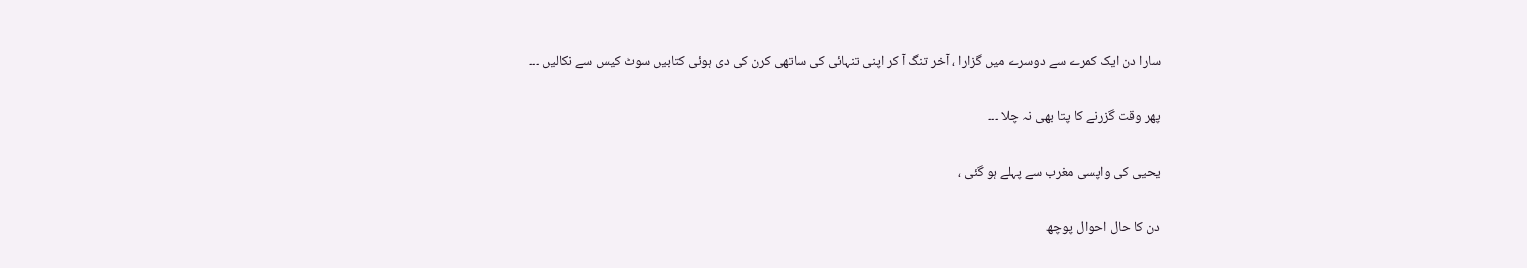سارا دن ایک کمرے سے دوسرے میں گزارا ، آخر تنگ آ کر اپنی تنہائی کی ساتھی کرن کی دی ہوئی کتابیں سوٹ کیس سے نکالیں ۔۔۔

پھر وقت گزرنے کا پتا بھی نہ چلا ۔۔۔

یحیی کی واپسی مغرب سے پہلے ہو گئی ،

دن کا حال احوال پوچھ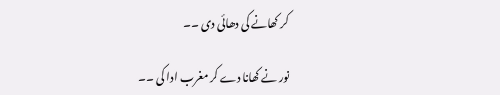کر کھانے کی دھائی دی ۔۔

نور نے کھانا دے کر مغرب ادا کی ۔۔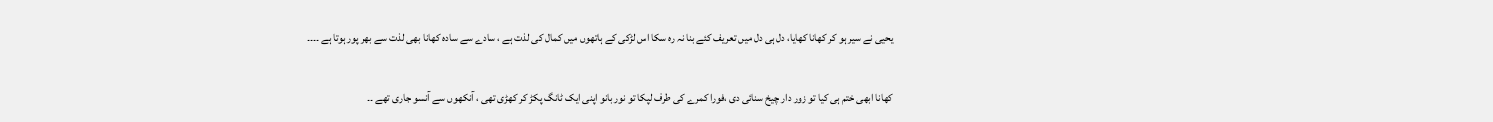یحیی نے سیر ہو کر کھانا کھایا، دل ہی دل میں تعریف کئے بنا نہ رہ سکا اس لڑکی کے ہاتھوں میں کمال کی لذت ہے ، سادے سے سادہ کھانا بھی لذت سے بھر پور ہوتا ہے ۔۔۔۔

کھانا ابھی ختم ہی کیا تو زور دار چیخ سنائی دی ،فورا کمرے کی طرف لپکا تو نور بانو اپنی ایک ٹانگ پکڑ کر کھڑی تھی ، آنکھوں سے آنسو جاری تھے ۔۔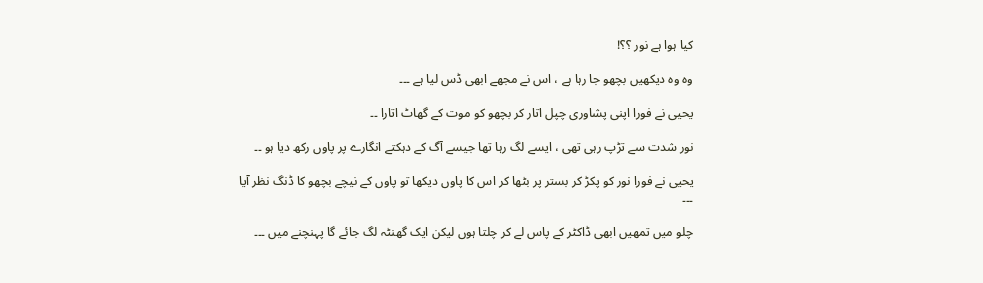کیا ہوا ہے نور ؟؟!

وہ وہ دیکھیں بچھو جا رہا ہے ، اس نے مجھے ابھی ڈس لیا ہے ۔۔۔

یحیی نے فورا اپنی پشاوری چپل اتار کر بچھو کو موت کے گھاٹ اتارا ۔۔

نور شدت سے تڑپ رہی تھی ، ایسے لگ رہا تھا جیسے آگ کے دہکتے انگارے پر پاوں رکھ دیا ہو ۔۔

یحیی نے فورا نور کو پکڑ کر بستر پر بٹھا کر اس کا پاوں دیکھا تو پاوں کے نیچے بچھو کا ڈنگ نظر آیا ۔۔۔

چلو میں تمھیں ابھی ڈاکٹر کے پاس لے کر چلتا ہوں لیکن ایک گھنٹہ لگ جائے گا پہنچنے میں ۔۔۔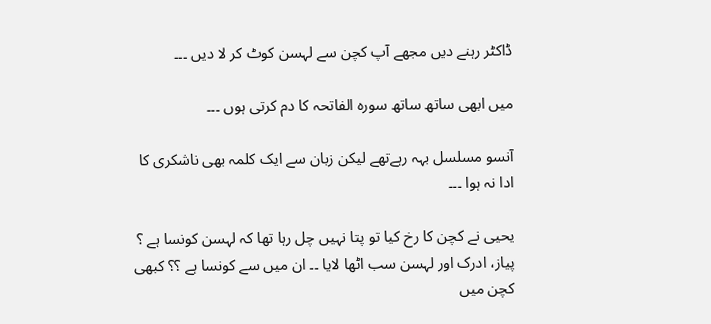ڈاکٹر رہنے دیں مجھے آپ کچن سے لہسن کوٹ کر لا دیں ۔۔۔

میں ابھی ساتھ ساتھ سورہ الفاتحہ کا دم کرتی ہوں ۔۔۔

آنسو مسلسل بہہ رہےتھے لیکن زبان سے ایک کلمہ بھی ناشکری کا ادا نہ ہوا ۔۔۔

یحیی نے کچن کا رخ کیا تو پتا نہیں چل رہا تھا کہ لہسن کونسا ہے ؟ پیاز، ادرک اور لہسن سب اٹھا لایا ۔۔ ان میں سے کونسا ہے ؟؟ کبھی کچن میں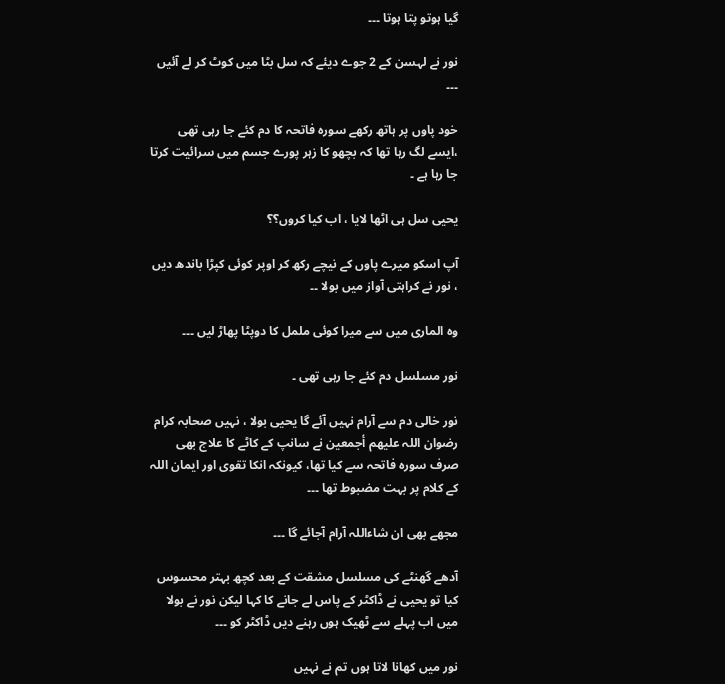گیا ہوتو پتا ہوتا ۔۔۔

نور نے لہسن کے 2 جوے دیئے کہ سل بٹا میں کوٹ کر لے آئیں ۔۔۔

خود پاوں پر ہاتھ رکھے سورہ فاتحہ کا دم کئے جا رہی تھی ،ایسے لگ رہا تھا کہ بچھو کا زہر پورے جسم میں سرائیت کرتا جا رہا ہے ۔

یحیی سل ہی اٹھا لایا ، اب کیا کروں؟؟

آپ اسکو میرے پاوں کے نیچے رکھ کر اوپر کوئی کپڑا باندھ دیں ، نور نے کراہتی آواز میں بولا ۔۔

وہ الماری میں سے میرا کوئی ململ کا دوپٹا پھاڑ لیں ۔۔۔

نور مسلسل دم کئے جا رہی تھی ۔

نور خالی دم سے آرام نہیں آئے گا یحیی بولا ، نہیں صحابہ کرام رضوان اللہ عليهم أجمعين نے سانپ کے کاٹے کا علاج بھی صرف سورہ فاتحہ سے کیا تھا، کیونکہ انکا تقوی اور ایمان اللہ کے کلام پر بہت مضبوط تھا ۔۔۔

مجھے بھی ان شاءاللہ آرام آجائے گا ۔۔۔

آدھے گھنٹے کی مسلسل مشقت کے بعد کچھ بہتر محسوس کیا تو یحیی نے ڈاکٹر کے پاس لے جانے کا کہا لیکن نور نے بولا میں اب پہلے سے ٹھیک ہوں رہنے دیں ڈاکٹر کو ۔۔۔

نور میں کھانا لاتا ہوں تم نے نہیں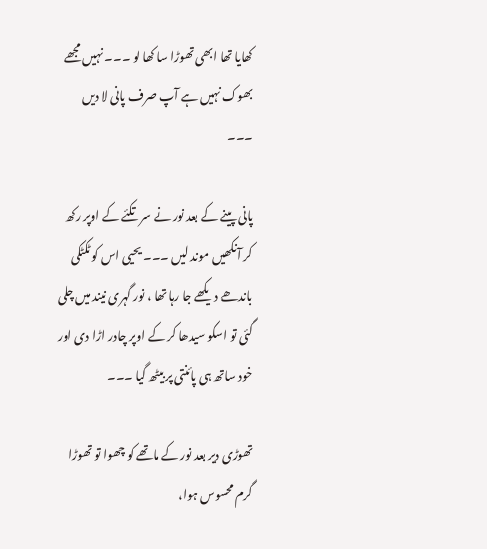کھایا تھا ابھی تھوڑا سا کھا لو ۔۔۔ نہیں مجھے بھوک نہیں ہے آپ صرف پانی لا دیں ۔۔۔

پانی پینے کے بعد نور نے سر تکئے کے اوپر رکھ کر آنکھیں موند لیں ۔۔۔ یحیی اس کو ٹکٹکی باندھے دیکھے جا رہا تھا ، نور گہری نیند میں چلی گئی تو اسکو سیدھا کر کے اوپر چادر اڑا دی اور خود ساتھ ہی پائنتی پر بیٹھ گیا ۔۔۔

تھوڑی دیر بعد نور کے ماتھے کو چھوا تو تھوڑا گرم محسوس ہوا،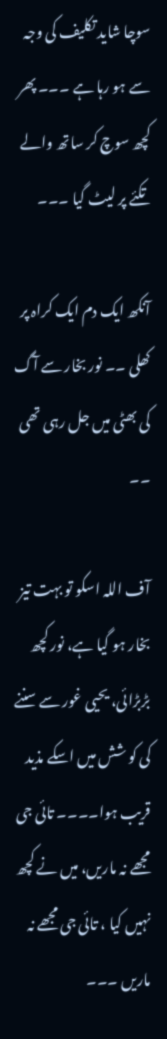سوچا شاید تکلیف کی وجہ سے ہو رہا ہے ۔۔۔ پھر کچھ سوچ کر ساتھ والے تکئے پر لیٹ گیا ۔۔۔

آنکھ ایک دم ایک کراہ پر کھلی ۔۔ نور بخار سے آگ کی بھٹی میں جل رہی تھی ۔۔

آف اللہ اسکو تو بہت تیز بخار ہو گیا ہے، نور کچھ بڑبڑائی، یحیی غور سے سننے کی کو شش میں اسکے مذید قریب ہوا۔۔۔۔ تائی جی مجھے نہ ماریں، میں نے کچھ نہیں کیا ، تائی جی مجھے نہ ماریں ۔۔۔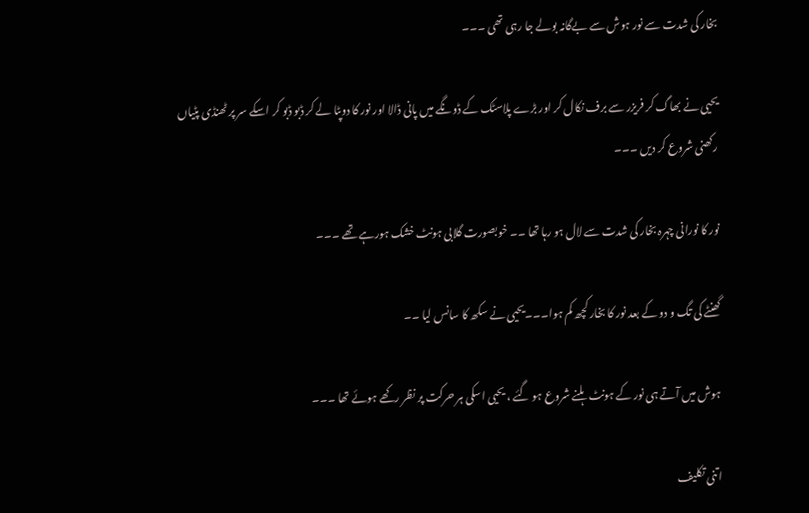بخار کی شدت سے نور ہوش سے بےگانہ بولے جا رہی تھی ۔۔۔

یحیی نے بھاگ کر فریزر سے برف نکال کر اور بڑے پلاسٹک کے ڈونگے میں پانی ڈالا اور نور کا دوپٹا لے کر ڈبو ڈبو کر اسکے سر پر ٹھنڈی پٹیاں رکھنی شروع کر دیں ۔۔۔

نور کا نورانی چہرہ بخار کی شدت سے لال ہو رہا تھا ۔۔ خوبصورت گلابی ہونٹ خشک ہورہے تھے ۔۔۔

گھنٹے کی تگ و دو کے بعد نور کا بخار کچھ کم ہوا۔۔۔یحیی نے سکھ کا سانس لیا ۔۔

ہوش میں آتے ہی نور کے ہونٹ ہلنے شروع ہو گئے ، یحیی اسکی ہر حرکت پر نظر رکھے ہوئے تھا ۔۔۔

اتنی تکلیف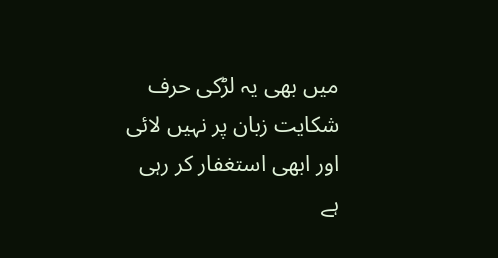میں بھی یہ لڑکی حرف شکایت زبان پر نہیں لائی اور ابھی استغفار کر رہی ہے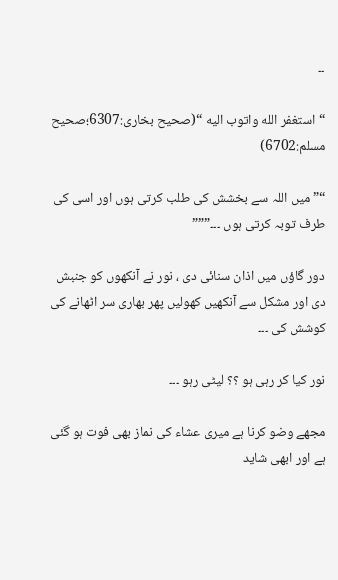۔۔

“استغفر الله واتوب اليه “(صحیح بخاری:6307؛صحیح مسلم:6702)

“”میں اللہ سے بخشش کی طلب کرتی ہوں اور اسی کی طرف توبہ کرتی ہوں ۔۔۔”””

دور گاؤں میں اذان سنائی دی ، نور نے آنکھوں کو جنبش دی اور مشکل سے آنکھیں کھولیں پھر بھاری سر اٹھانے کی کوشش کی ۔۔۔

نور کیا کر رہی ہو ؟؟ لیٹی رہو ۔۔۔

مجھے وضو کرنا ہے میری عشاء کی نماز بھی فوت ہو گئی ہے اور ابھی شاید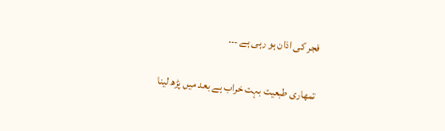فجر کی اذان ہو رہی ہے ۔۔۔

تمھاری طبعیت بہت خراب ہے بعد میں پڑھ لینا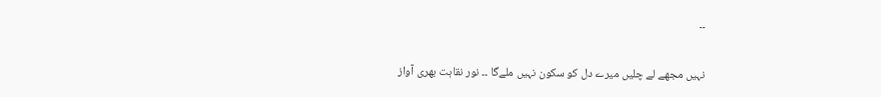۔۔

نہیں مجھے لے چلیں میرے دل کو سکون نہیں ملےگا ۔۔ نور نقاہت بھری آواز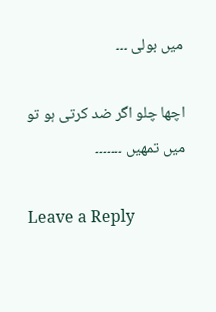میں بولی ۔۔۔

اچھا چلو اگر ضد کرتی ہو تو میں تمھیں ۔۔۔۔۔۔۔

Leave a Reply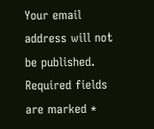Your email address will not be published. Required fields are marked *